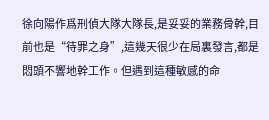徐向陽作爲刑偵大隊大隊長,是妥妥的業務骨幹,目前也是“待罪之身”,這幾天很少在局裏發言,都是悶頭不響地幹工作。但遇到這種敏感的命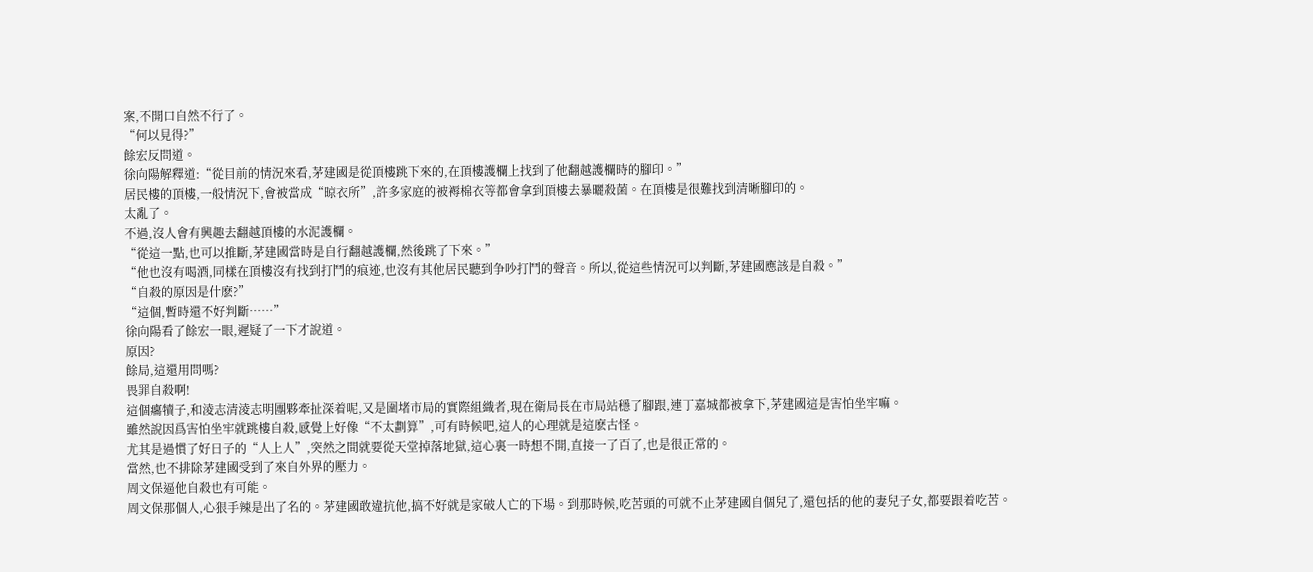案,不開口自然不行了。
“何以見得?”
餘宏反問道。
徐向陽解釋道:“從目前的情況來看,茅建國是從頂樓跳下來的,在頂樓護欄上找到了他翻越護欄時的腳印。”
居民樓的頂樓,一般情況下,會被當成“晾衣所”,許多家庭的被褥棉衣等都會拿到頂樓去暴曬殺菌。在頂樓是很難找到清晰腳印的。
太亂了。
不過,沒人會有興趣去翻越頂樓的水泥護欄。
“從這一點,也可以推斷,茅建國當時是自行翻越護欄,然後跳了下來。”
“他也沒有喝酒,同樣在頂樓沒有找到打鬥的痕迹,也沒有其他居民聽到争吵打鬥的聲音。所以,從這些情況可以判斷,茅建國應該是自殺。”
“自殺的原因是什麽?”
“這個,暫時還不好判斷……”
徐向陽看了餘宏一眼,遲疑了一下才說道。
原因?
餘局,這還用問嗎?
畏罪自殺啊!
這個癟犢子,和淩志清淩志明團夥牽扯深着呢,又是圍堵市局的實際組織者,現在衛局長在市局站穩了腳跟,連丁嘉城都被拿下,茅建國這是害怕坐牢嘛。
雖然說因爲害怕坐牢就跳樓自殺,感覺上好像“不太劃算”,可有時候吧,這人的心理就是這麽古怪。
尤其是過慣了好日子的“人上人”,突然之間就要從天堂掉落地獄,這心裏一時想不開,直接一了百了,也是很正常的。
當然,也不排除茅建國受到了來自外界的壓力。
周文保逼他自殺也有可能。
周文保那個人,心狠手辣是出了名的。茅建國敢違抗他,搞不好就是家破人亡的下場。到那時候,吃苦頭的可就不止茅建國自個兒了,還包括的他的妻兒子女,都要跟着吃苦。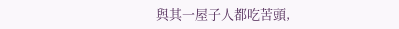與其一屋子人都吃苦頭,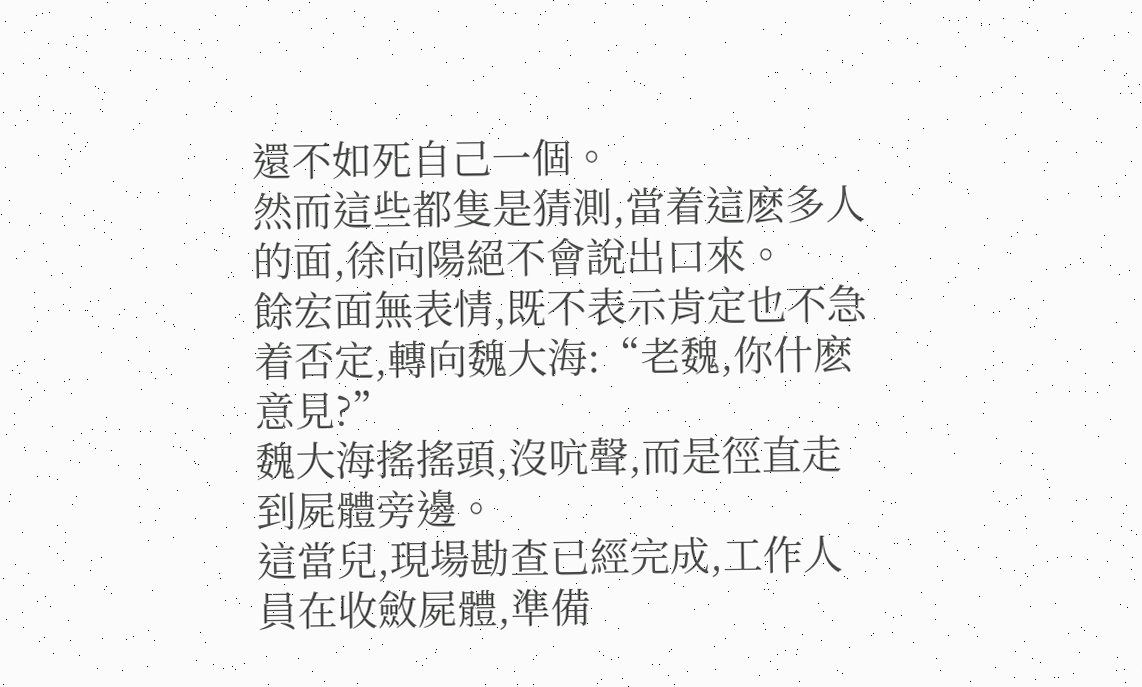還不如死自己一個。
然而這些都隻是猜測,當着這麽多人的面,徐向陽絕不會說出口來。
餘宏面無表情,既不表示肯定也不急着否定,轉向魏大海:“老魏,你什麽意見?”
魏大海搖搖頭,沒吭聲,而是徑直走到屍體旁邊。
這當兒,現場勘查已經完成,工作人員在收斂屍體,準備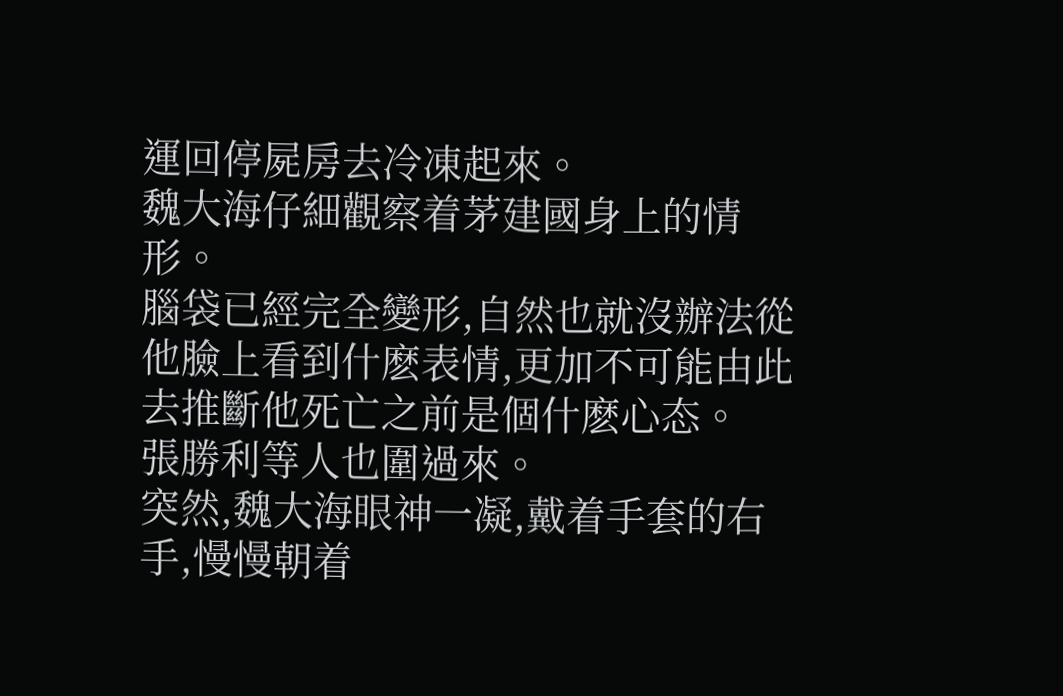運回停屍房去冷凍起來。
魏大海仔細觀察着茅建國身上的情形。
腦袋已經完全變形,自然也就沒辦法從他臉上看到什麽表情,更加不可能由此去推斷他死亡之前是個什麽心态。
張勝利等人也圍過來。
突然,魏大海眼神一凝,戴着手套的右手,慢慢朝着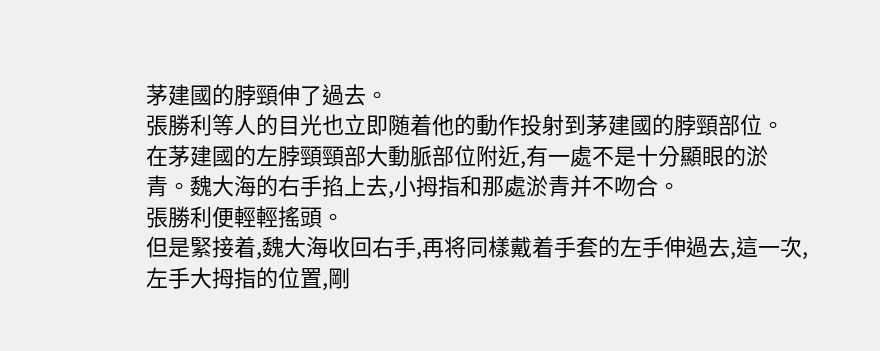茅建國的脖頸伸了過去。
張勝利等人的目光也立即随着他的動作投射到茅建國的脖頸部位。
在茅建國的左脖頸頸部大動脈部位附近,有一處不是十分顯眼的淤青。魏大海的右手掐上去,小拇指和那處淤青并不吻合。
張勝利便輕輕搖頭。
但是緊接着,魏大海收回右手,再将同樣戴着手套的左手伸過去,這一次,左手大拇指的位置,剛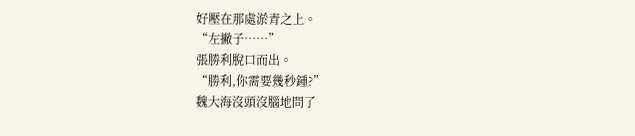好壓在那處淤青之上。
“左撇子……”
張勝利脫口而出。
“勝利,你需要幾秒鍾?”
魏大海沒頭沒腦地問了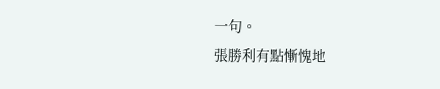一句。
張勝利有點慚愧地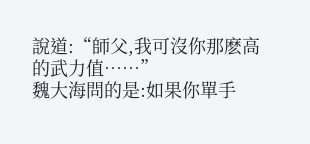說道:“師父,我可沒你那麽高的武力值……”
魏大海問的是:如果你單手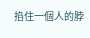掐住一個人的脖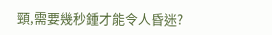頸,需要幾秒鍾才能令人昏迷?